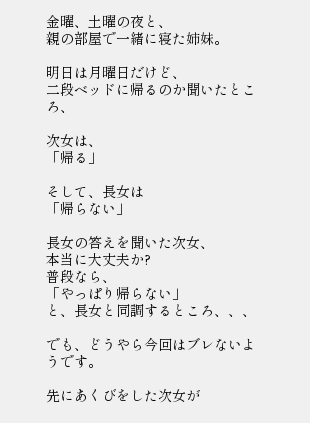金曜、土曜の夜と、
親の部屋で一緒に寝た姉妹。

明日は月曜日だけど、
二段ベッドに帰るのか聞いたところ、

次女は、
「帰る」

そして、長女は
「帰らない」

長女の答えを聞いた次女、
本当に大丈夫か?
普段なら、
「やっぱり帰らない」
と、長女と同調するところ、、、

でも、どうやら今回はブレないようです。

先にあくびをした次女が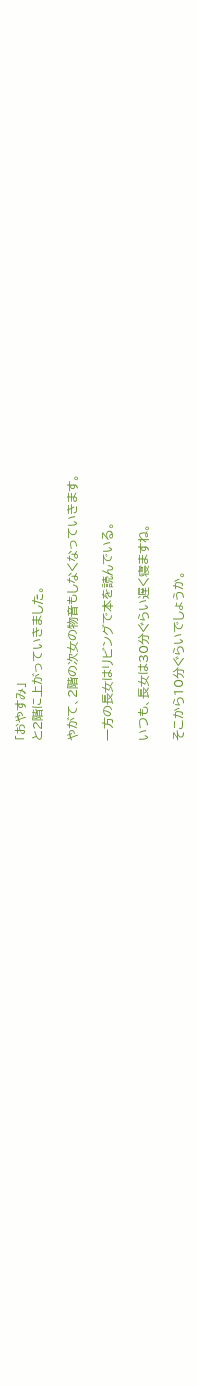「おやすみ」
と2階に上がっていきました。

やがて、2階の次女の物音もしなくなっていきます。

一方の長女はリビングで本を読んでいる。

いつも、長女は30分ぐらい遅く寝ますね。

そこから10分ぐらいでしょうか。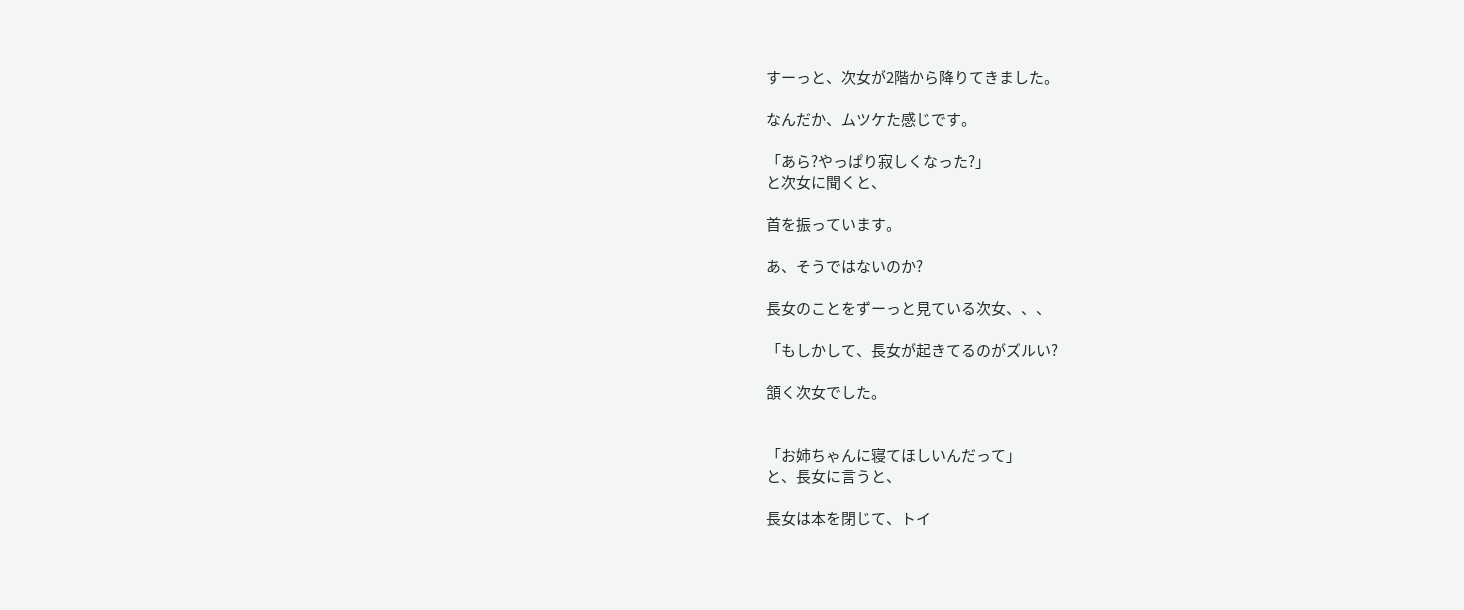すーっと、次女が2階から降りてきました。

なんだか、ムツケた感じです。

「あら?やっぱり寂しくなった?」
と次女に聞くと、

首を振っています。

あ、そうではないのか?

長女のことをずーっと見ている次女、、、

「もしかして、長女が起きてるのがズルい?

頷く次女でした。


「お姉ちゃんに寝てほしいんだって」
と、長女に言うと、

長女は本を閉じて、トイ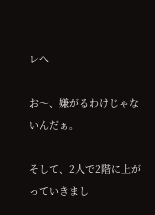レへ

お〜、嫌がるわけじゃないんだぁ。

そして、2人で2階に上がっていきまし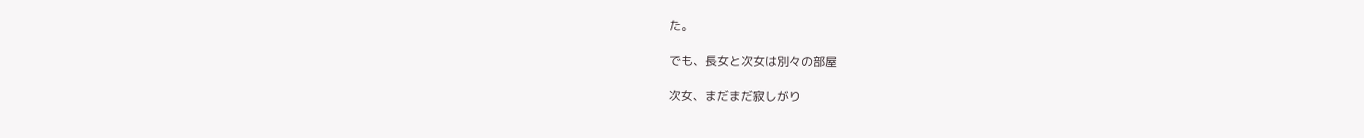た。

でも、長女と次女は別々の部屋

次女、まだまだ寂しがり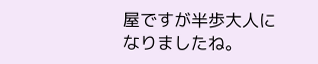屋ですが半歩大人になりましたね。